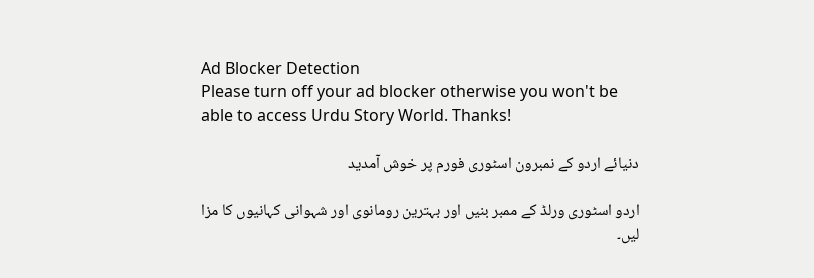Ad Blocker Detection
Please turn off your ad blocker otherwise you won't be able to access Urdu Story World. Thanks!

دنیائے اردو کے نمبرون اسٹوری فورم پر خوش آمدید

اردو اسٹوری ورلڈ کے ممبر بنیں اور بہترین رومانوی اور شہوانی کہانیوں کا مزا لیں۔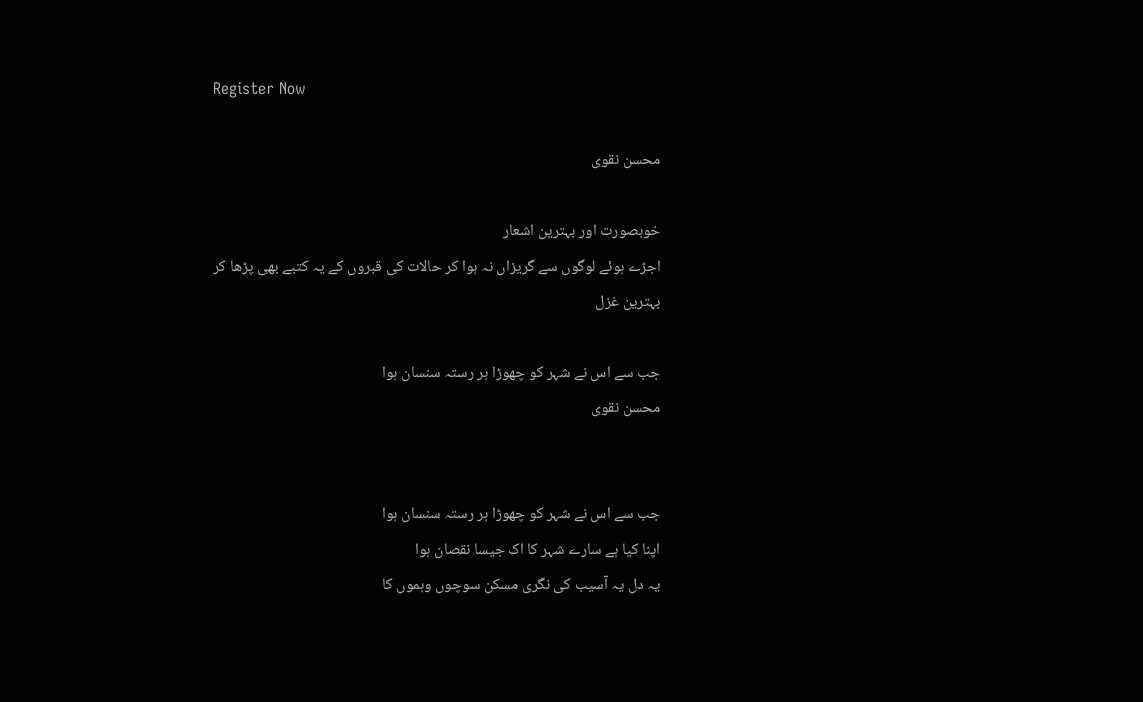Register Now

محسن نقوی

خوبصورت اور بہترین اشعار
اجڑے ہوئے لوگوں سے گریزاں نہ ہوا کر حالات کی قبروں کے یہ کتبے بھی پڑھا کر
بہترین غزل

جب سے اس نے شہر کو چھوڑا ہر رستہ سنسان ہوا
محسن نقوی


جب سے اس نے شہر کو چھوڑا ہر رستہ سنسان ہوا
اپنا کیا ہے سارے شہر کا اک جیسا نقصان ہوا
یہ دل یہ آسیب کی نگری مسکن سوچوں وہموں کا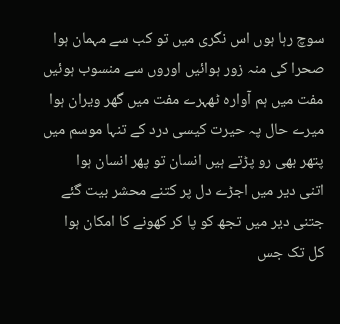سوچ رہا ہوں اس نگری میں تو کب سے مہمان ہوا
صحرا کی منہ زور ہوائیں اوروں سے منسوب ہوئیں
مفت میں ہم آوارہ ٹھہرے مفت میں گھر ویران ہوا
میرے حال پہ حیرت کیسی درد کے تنہا موسم میں
پتھر بھی رو پڑتے ہیں انسان تو پھر انسان ہوا
اتنی دیر میں اجڑے دل پر کتنے محشر بیت گئے
جتنی دیر میں تجھ کو پا کر کھونے کا امکان ہوا
کل تک جس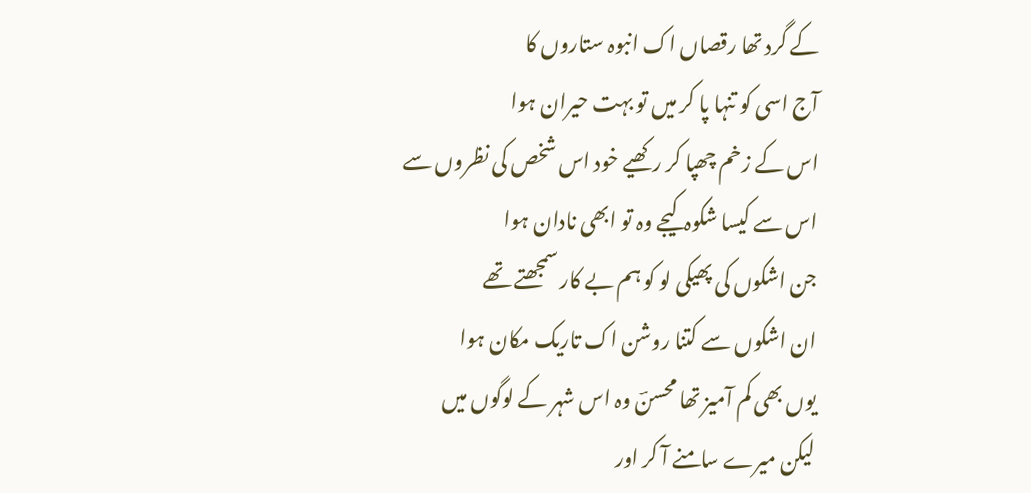کے گرد تھا رقصاں اک انبوہ ستاروں کا
آج اسی کو تنہا پا کر میں تو بہت حیران ہوا
اس کے زخم چھپا کر رکھیے خود اس شخص کی نظروں سے
اس سے کیسا شکوہ کیجے وہ تو ابھی نادان ہوا
جن اشکوں کی پھیکی لو کو ہم بے کار سمجھتے تھے
ان اشکوں سے کتنا روشن اک تاریک مکان ہوا
یوں بھی کم آمیز تھا محسنؔ وہ اس شہر کے لوگوں میں
لیکن میرے سامنے آ کر اور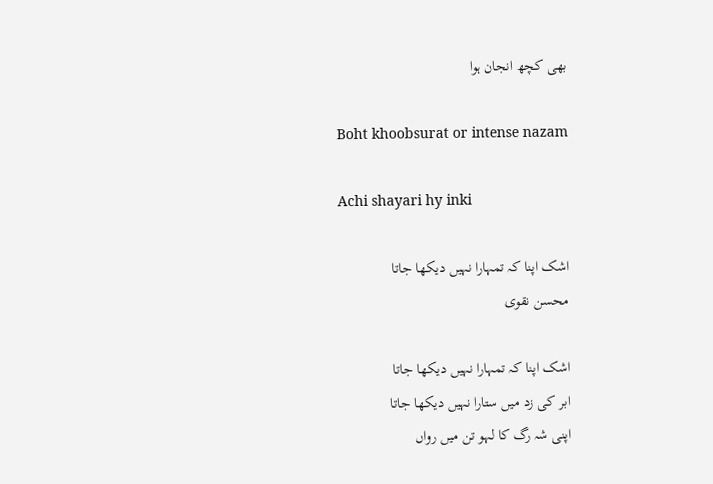بھی کچھ انجان ہوا

Boht khoobsurat or intense nazam

Achi shayari hy inki

اشک اپنا کہ تمہارا نہیں دیکھا جاتا
محسن نقوی

اشک اپنا کہ تمہارا نہیں دیکھا جاتا
ابر کی زد میں ستارا نہیں دیکھا جاتا
اپنی شہ رگ کا لہو تن میں رواں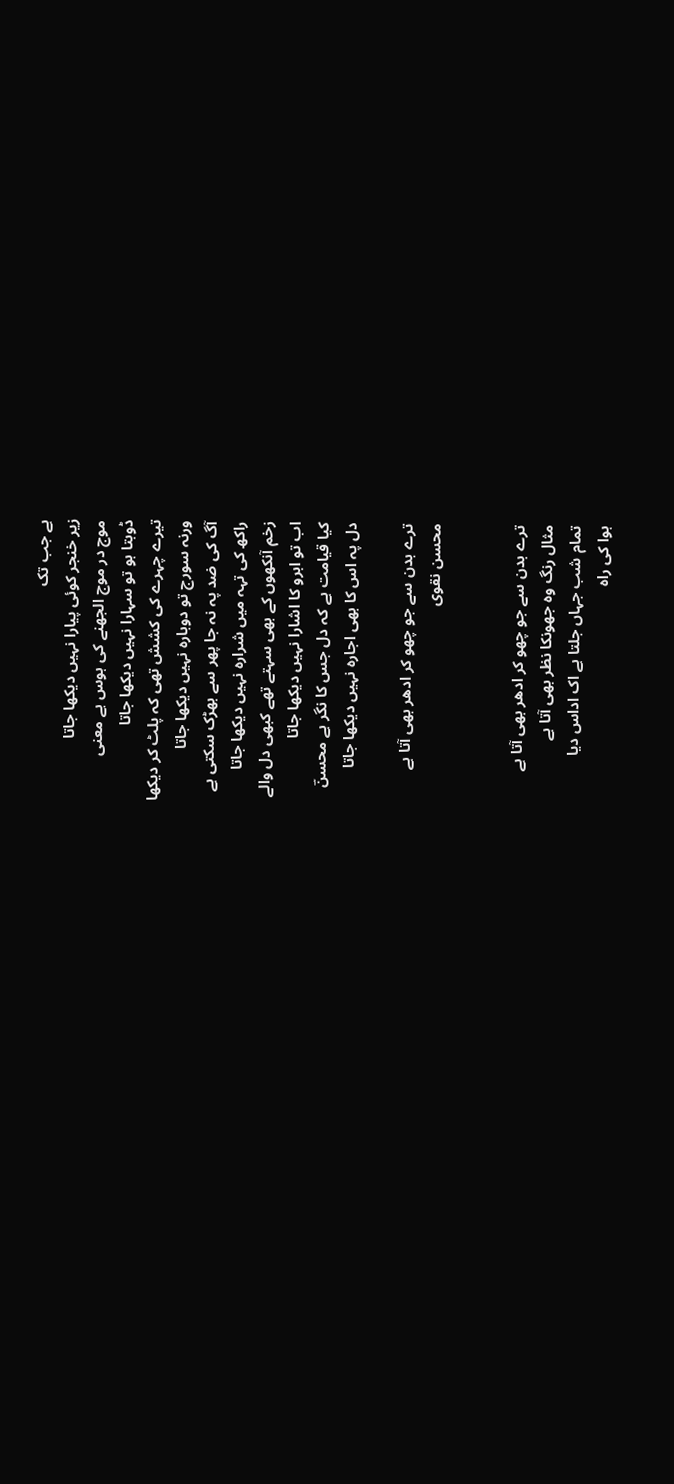ہے جب تک
زیر خنجر کوئی پیارا نہیں دیکھا جاتا
موج در موج الجھنے کی ہوس بے معنی
ڈوبتا ہو تو سہارا نہیں دیکھا جاتا
تیرے چہرے کی کشش تھی کہ پلٹ کر دیکھا
ورنہ سورج تو دوبارہ نہیں دیکھا جاتا
آگ کی ضد پہ نہ جا پھر سے بھڑک سکتی ہے
راکھ کی تہہ میں شرارہ نہیں دیکھا جاتا
زخم آنکھوں کے بھی سہتے تھے کبھی دل والے
اب تو ابرو کا اشارا نہیں دیکھا جاتا
کیا قیامت ہے کہ دل جس کا نگر ہے محسنؔ
دل پہ اس کا بھی اجارہ نہیں دیکھا جاتا

ترے بدن سے جو چھو کر ادھر بھی آتا ہے
محسن نقوی


ترے بدن سے جو چھو کر ادھر بھی آتا ہے
مثال رنگ وہ جھونکا نظر بھی آتا ہے
تمام شب جہاں جلتا ہے اک اداس دیا
ہوا کی راہ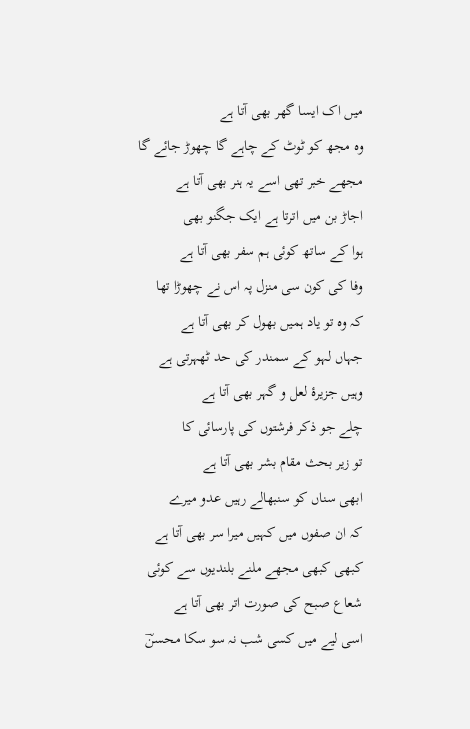میں اک ایسا گھر بھی آتا ہے
وہ مجھ کو ٹوٹ کے چاہے گا چھوڑ جائے گا
مجھے خبر تھی اسے یہ ہنر بھی آتا ہے
اجاڑ بن میں اترتا ہے ایک جگنو بھی
ہوا کے ساتھ کوئی ہم سفر بھی آتا ہے
وفا کی کون سی منزل پہ اس نے چھوڑا تھا
کہ وہ تو یاد ہمیں بھول کر بھی آتا ہے
جہاں لہو کے سمندر کی حد ٹھہرتی ہے
وہیں جزیرۂ لعل و گہر بھی آتا ہے
چلے جو ذکر فرشتوں کی پارسائی کا
تو زیر بحث مقام بشر بھی آتا ہے
ابھی سناں کو سنبھالے رہیں عدو میرے
کہ ان صفوں میں کہیں میرا سر بھی آتا ہے
کبھی کبھی مجھے ملنے بلندیوں سے کوئی
شعاع صبح کی صورت اتر بھی آتا ہے
اسی لیے میں کسی شب نہ سو سکا محسنؔ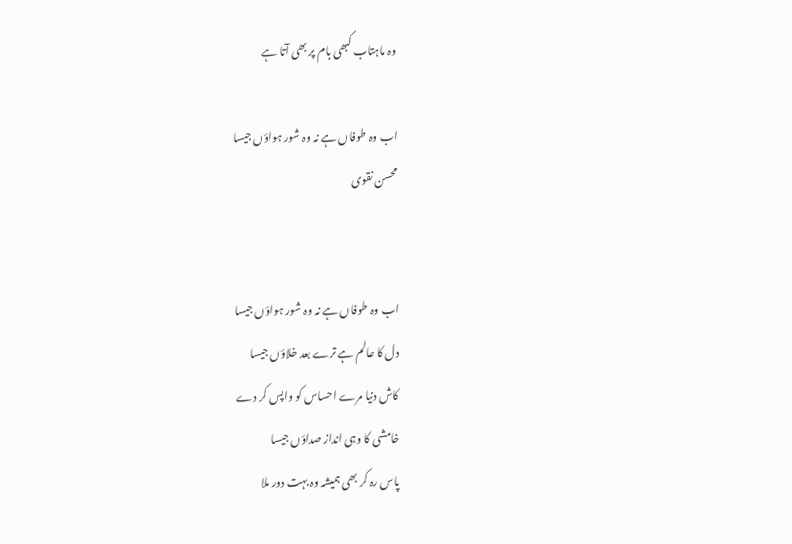وہ ماہتاب کبھی بام پر بھی آتا ہے

اب وہ طوفاں ہے نہ وہ شور ہواؤں جیسا
محسن نقوی


اب وہ طوفاں ہے نہ وہ شور ہواؤں جیسا
دل کا عالم ہے ترے بعد خلاؤں جیسا
کاش دنیا مرے احساس کو واپس کر دے
خامشی کا وہی انداز صداؤں جیسا
پاس رہ کر بھی ہمیشہ وہ بہت دور ملا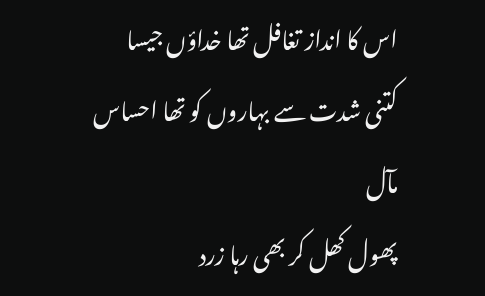اس کا انداز تغافل تھا خداؤں جیسا
کتنی شدت سے بہاروں کو تھا احساس‌ مآل
پھول کھل کر بھی رہا زرد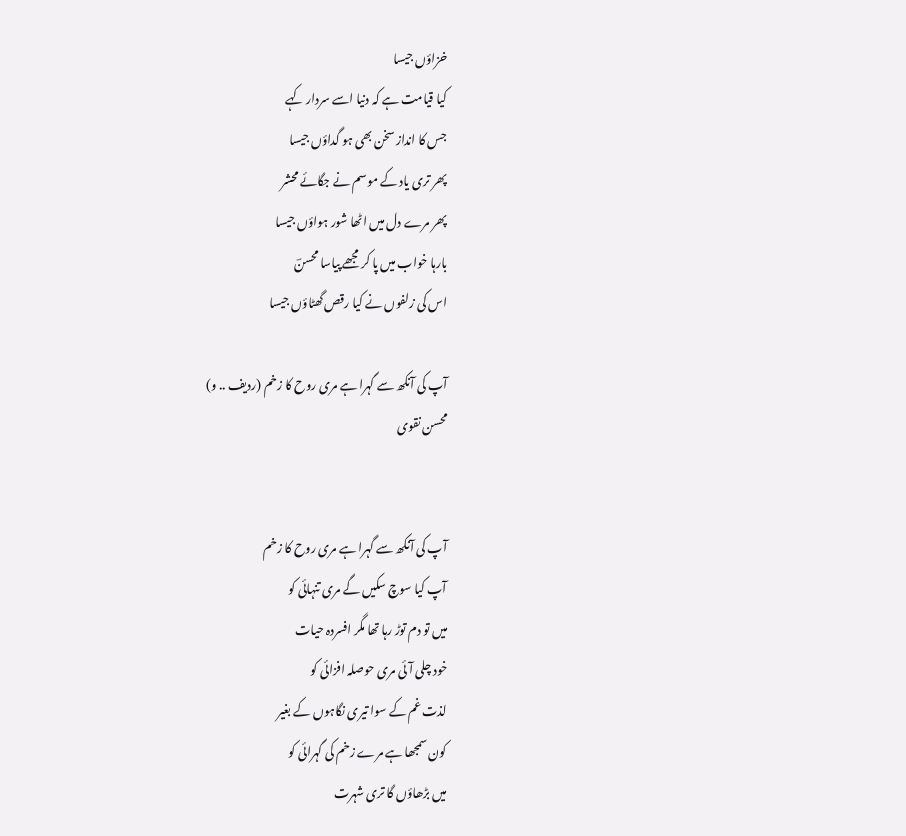خزاؤں جیسا
کیا قیامت ہے کہ دنیا اسے سردار کہے
جس کا انداز سخن بھی ہو گداؤں جیسا
پھر تری یاد کے موسم نے جگائے محشر
پھر مرے دل میں اٹھا شور ہواؤں جیسا
بارہا خواب میں پا کر مجھے پیاسا محسنؔ
اس کی زلفوں نے کیا رقص گھٹاؤں جیسا

آپ کی آنکھ سے گہرا ہے مری روح کا زخم (ردیف .. و)
محسن نقوی


آپ کی آنکھ سے گہرا ہے مری روح کا زخم
آپ کیا سوچ سکیں گے مری تنہائی کو
میں تو دم توڑ رہا تھا مگر افسردہ حیات
خود چلی آئی مری حوصلہ افزائی کو
لذت غم کے سوا تیری نگاہوں کے بغیر
کون سمجھا ہے مرے زخم کی گہرائی کو
میں بڑھاؤں گا تری شہرت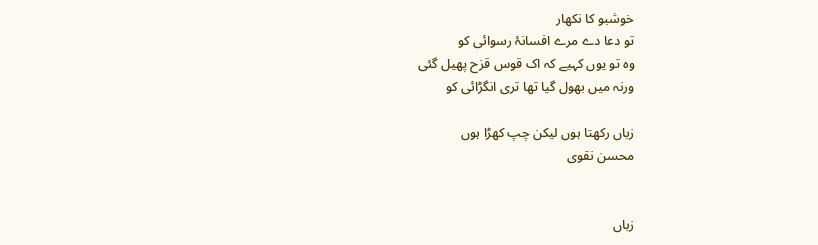خوشبو کا نکھار
تو دعا دے مرے افسانۂ رسوائی کو
وہ تو یوں کہیے کہ اک قوس قزح پھیل گئی
ورنہ میں بھول گیا تھا تری انگڑائی کو

زباں رکھتا ہوں لیکن چپ کھڑا ہوں
محسن نقوی


زباں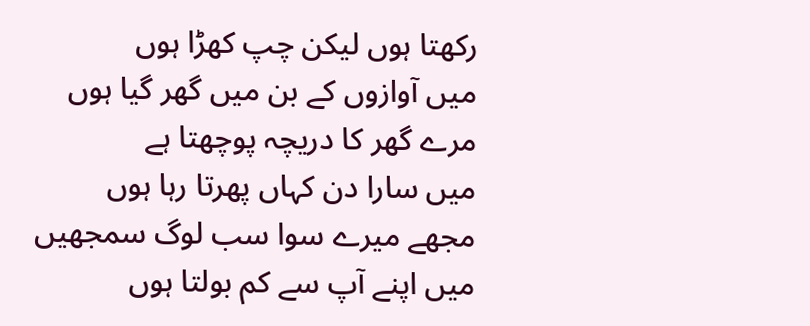رکھتا ہوں لیکن چپ کھڑا ہوں
میں آوازوں کے بن میں گھر گیا ہوں
مرے گھر کا دریچہ پوچھتا ہے
میں سارا دن کہاں پھرتا رہا ہوں
مجھے میرے سوا سب لوگ سمجھیں
میں اپنے آپ سے کم بولتا ہوں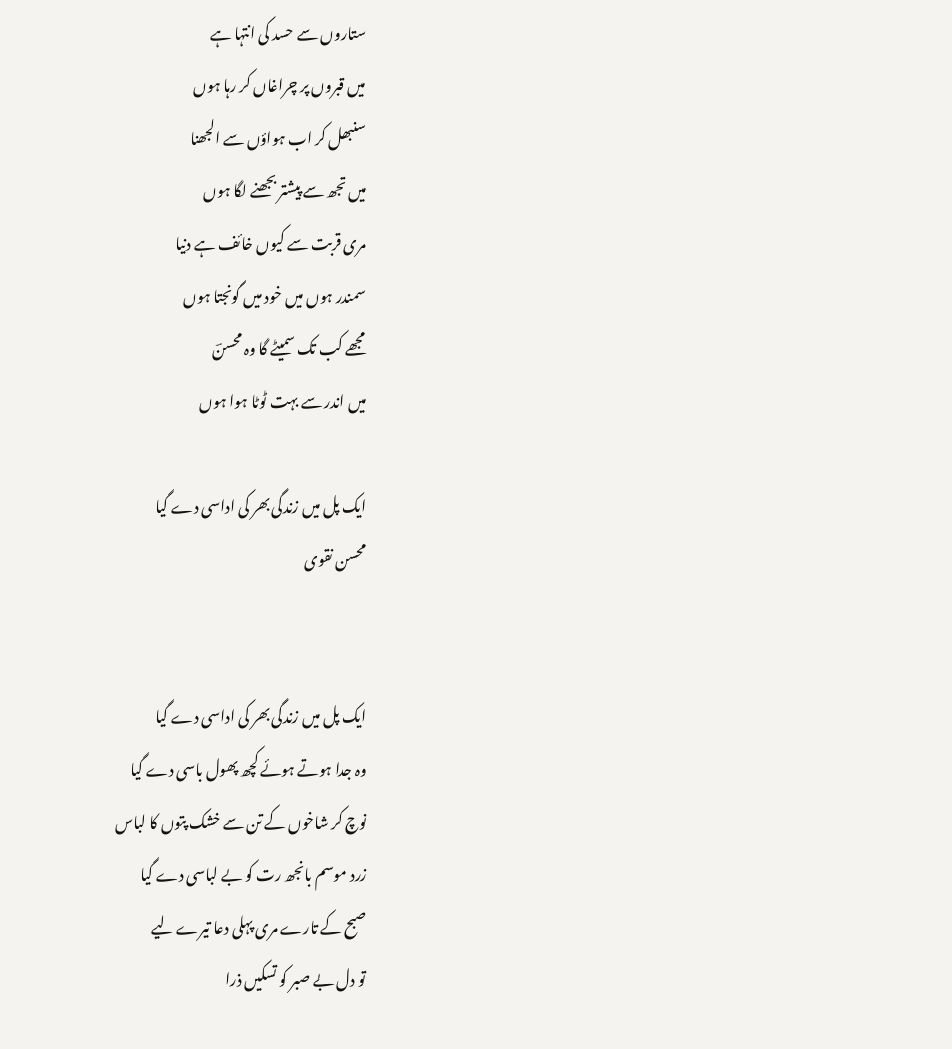ستاروں سے حسد کی انتہا ہے
میں قبروں پر چراغاں کر رہا ہوں
سنبھل کر اب ہواؤں سے الجھنا
میں تجھ سے پیشتر بجھنے لگا ہوں
مری قربت سے کیوں خائف ہے دنیا
سمندر ہوں میں خود میں گونجتا ہوں
مجھے کب تک سمیٹے گا وہ محسنؔ
میں اندر سے بہت ٹوٹا ہوا ہوں

ایک پل میں زندگی بھر کی اداسی دے گیا
محسن نقوی


ایک پل میں زندگی بھر کی اداسی دے گیا
وہ جدا ہوتے ہوئے کچھ پھول باسی دے گیا
نوچ کر شاخوں کے تن سے خشک پتوں کا لباس
زرد موسم بانجھ رت کو بے لباسی دے گیا
صبح کے تارے مری پہلی دعا تیرے لیے
تو دل بے صبر کو تسکیں ذرا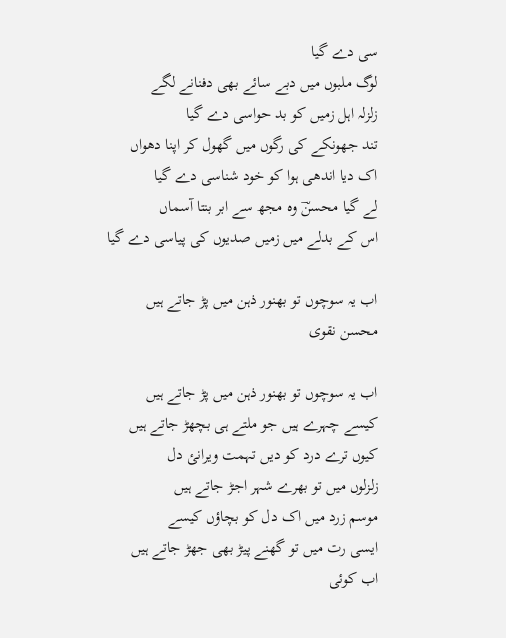سی دے گیا
لوگ ملبوں میں دبے سائے بھی دفنانے لگے
زلزلہ اہل زمیں کو بد حواسی دے گیا
تند جھونکے کی رگوں میں گھول کر اپنا دھواں
اک دیا اندھی ہوا کو خود شناسی دے گیا
لے گیا محسنؔ وہ مجھ سے ابر بنتا آسماں
اس کے بدلے میں زمیں صدیوں کی پیاسی دے گیا

اب یہ سوچوں تو بھنور ذہن میں پڑ جاتے ہیں
محسن نقوی

اب یہ سوچوں تو بھنور ذہن میں پڑ جاتے ہیں
کیسے چہرے ہیں جو ملتے ہی بچھڑ جاتے ہیں
کیوں ترے درد کو دیں تہمت ویرانئ دل
زلزلوں میں تو بھرے شہر اجڑ جاتے ہیں
موسم زرد میں اک دل کو بچاؤں کیسے
ایسی رت میں تو گھنے پیڑ بھی جھڑ جاتے ہیں
اب کوئی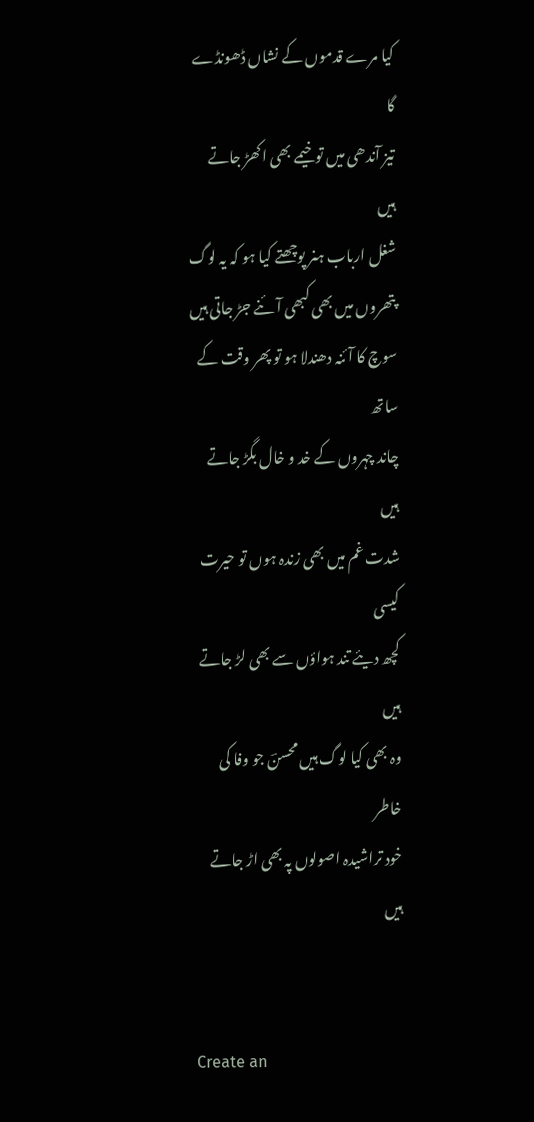کیا مرے قدموں کے نشاں ڈھونڈے گا
تیز آندھی میں تو خیمے بھی اکھڑ جاتے ہیں
شغل ارباب ہنر پوچھتے کیا ہو کہ یہ لوگ
پتھروں میں بھی کبھی آئنے جڑ جاتی ہیں
سوچ کا آئنہ دھندلا ہو تو پھر وقت کے ساتھ
چاند چہروں کے خد و خال بگڑ جاتے ہیں
شدت غم میں بھی زندہ ہوں تو حیرت کیسی
کچھ دیئے تند ہواؤں سے بھی لڑ جاتے ہیں
وہ بھی کیا لوگ ہیں محسنؔ جو وفا کی خاطر
خود تراشیدہ اصولوں پہ بھی اڑ جاتے ہیں


Create an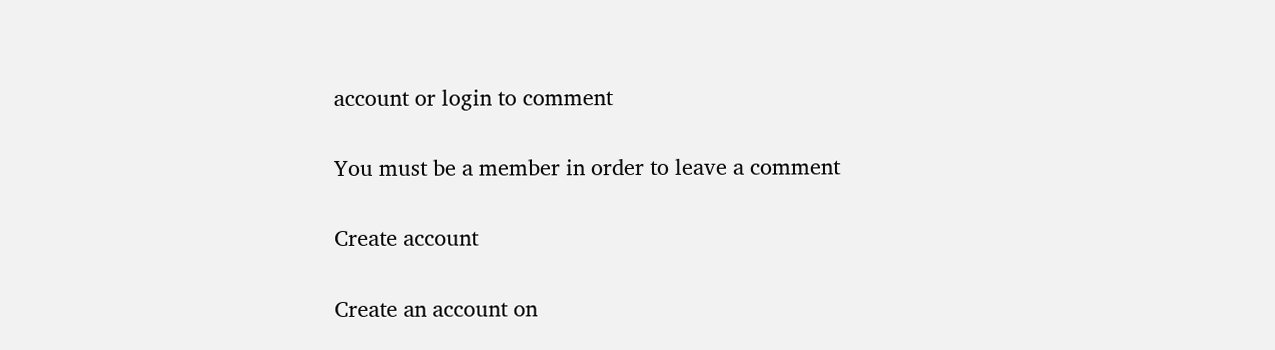account or login to comment

You must be a member in order to leave a comment

Create account

Create an account on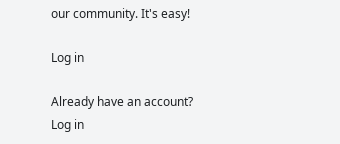our community. It's easy!

Log in

Already have an account? Log in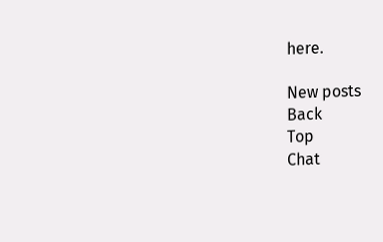here.

New posts
Back
Top
Chat